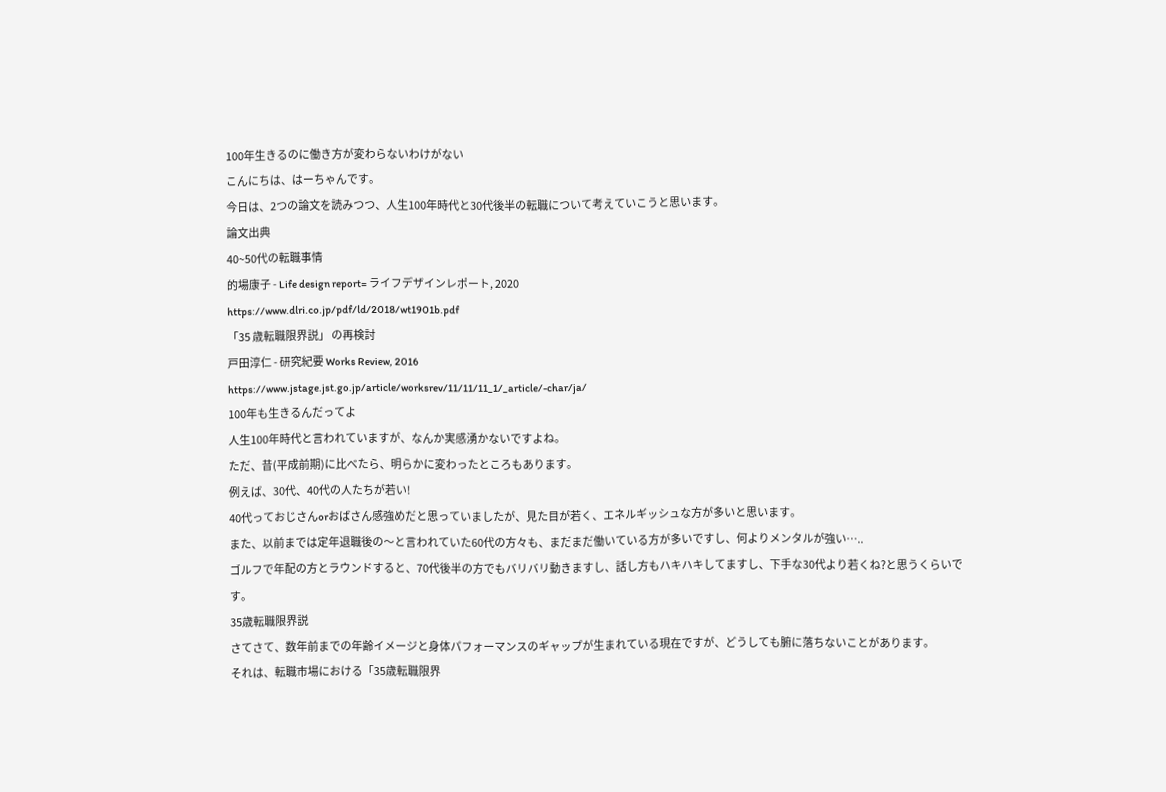100年生きるのに働き方が変わらないわけがない
こんにちは、はーちゃんです。
今日は、2つの論文を読みつつ、人生100年時代と30代後半の転職について考えていこうと思います。
論文出典
40~50代の転職事情
的場康子 - Life design report= ライフデザインレポート, 2020
https://www.dlri.co.jp/pdf/ld/2018/wt1901b.pdf
「35 歳転職限界説」 の再検討
戸田淳仁 - 研究紀要 Works Review, 2016
https://www.jstage.jst.go.jp/article/worksrev/11/11/11_1/_article/-char/ja/
100年も生きるんだってよ
人生100年時代と言われていますが、なんか実感湧かないですよね。
ただ、昔(平成前期)に比べたら、明らかに変わったところもあります。
例えば、30代、40代の人たちが若い!
40代っておじさんorおばさん感強めだと思っていましたが、見た目が若く、エネルギッシュな方が多いと思います。
また、以前までは定年退職後の〜と言われていた60代の方々も、まだまだ働いている方が多いですし、何よりメンタルが強い…..
ゴルフで年配の方とラウンドすると、70代後半の方でもバリバリ動きますし、話し方もハキハキしてますし、下手な30代より若くね?と思うくらいです。
35歳転職限界説
さてさて、数年前までの年齢イメージと身体パフォーマンスのギャップが生まれている現在ですが、どうしても腑に落ちないことがあります。
それは、転職市場における「35歳転職限界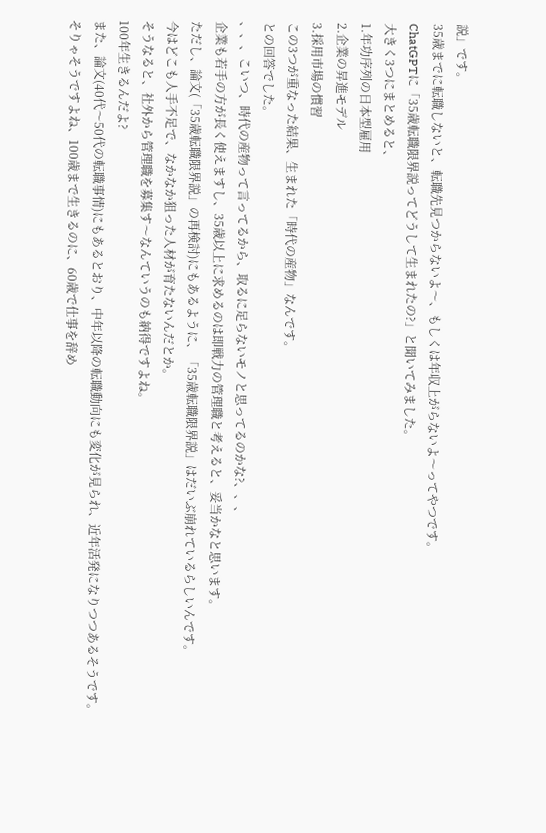説」です。
35歳までに転職しないと、転職先見つからないよ〜、もしくは年収上がらないよ〜ってやつです。
ChatGPTに「35歳転職限界説ってどうして生まれたの?」と聞いてみました。
大きく3つにまとめると、
1.年功序列の日本型雇用
2.企業の昇進モデル
3.採用市場の慣習
この3つが重なった結果、生まれた「時代の産物」なんです。
との回答でした。
、、、こいつ、時代の産物って言ってるから、取るに足らないモノと思ってるのかな?、、、
企業も若手の方が長く使えますし、35歳以上に求めるのは即戦力の管理職と考えると、妥当かなと思います。
ただし、論文(「35歳転職限界説」の再検討)にもあるように、「35歳転職限界説」はだいぶ崩れているらしいんです。
今はどこも人手不足で、なかなか狙った人材が育たないんだとか。
そうなると、社外から管理職を募集す〜なんていうのも納得ですよね。
100年生きるんだよ?
また、論文(40代〜50代の転職事情)にもあるとおり、中年以降の転職動向にも変化が見られ、近年活発になりつつあるそうです。
そりゃそうですよね、100歳まで生きるのに、60歳で仕事を辞め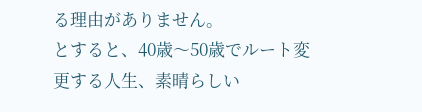る理由がありません。
とすると、40歳〜50歳でルート変更する人生、素晴らしい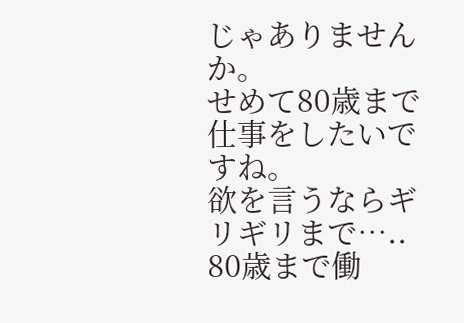じゃありませんか。
せめて80歳まで仕事をしたいですね。
欲を言うならギリギリまで…..
80歳まで働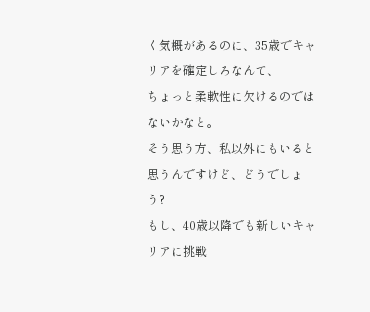く気概があるのに、35歳でキャリアを確定しろなんて、
ちょっと柔軟性に欠けるのではないかなと。
そう思う方、私以外にもいると思うんですけど、どうでしょう?
もし、40歳以降でも新しいキャリアに挑戦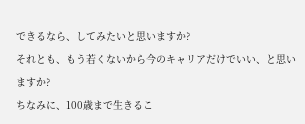できるなら、してみたいと思いますか?
それとも、もう若くないから今のキャリアだけでいい、と思いますか?
ちなみに、100歳まで生きるこ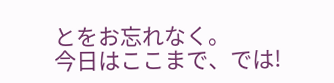とをお忘れなく。
今日はここまで、では!